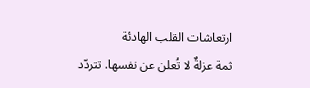ارتعاشات القلب الهادئة
ثمة عزلةٌ لا تُعلن عن نفسها. تتردّد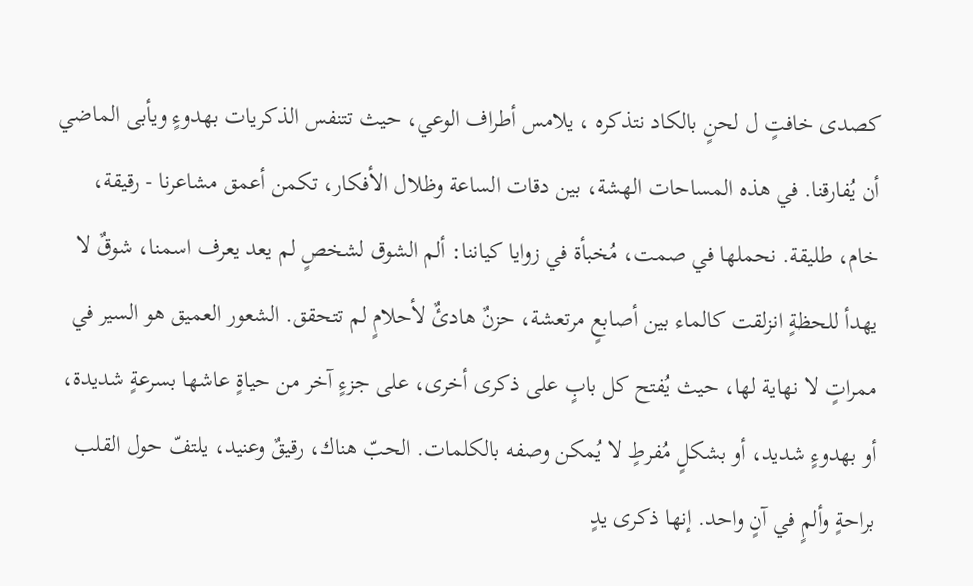كصدى خافتٍ ل لحنٍ بالكاد نتذكره ، يلامس أطراف الوعي، حيث تتنفس الذكريات بهدوءٍ ويأبى الماضي أن يُفارقنا. في هذه المساحات الهشة، بين دقات الساعة وظلال الأفكار، تكمن أعمق مشاعرنا - رقيقة، خام، طليقة. نحملها في صمت، مُخبأة في زوايا كياننا: ألم الشوق لشخصٍ لم يعد يعرف اسمنا، شوقٌ لا يهدأ للحظةٍ انزلقت كالماء بين أصابعٍ مرتعشة، حزنٌ هادئٌ لأحلامٍ لم تتحقق. الشعور العميق هو السير في ممراتٍ لا نهاية لها، حيث يُفتح كل بابٍ على ذكرى أخرى، على جزءٍ آخر من حياةٍ عاشها بسرعةٍ شديدة، أو بهدوءٍ شديد، أو بشكلٍ مُفرطٍ لا يُمكن وصفه بالكلمات. الحبّ هناك، رقيقٌ وعنيد، يلتفّ حول القلب براحةٍ وألمٍ في آنٍ واحد. إنها ذكرى يدٍ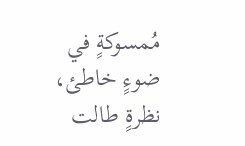مُمسوكةٍ في ضوءٍ خاطئ، نظرةٍ طالت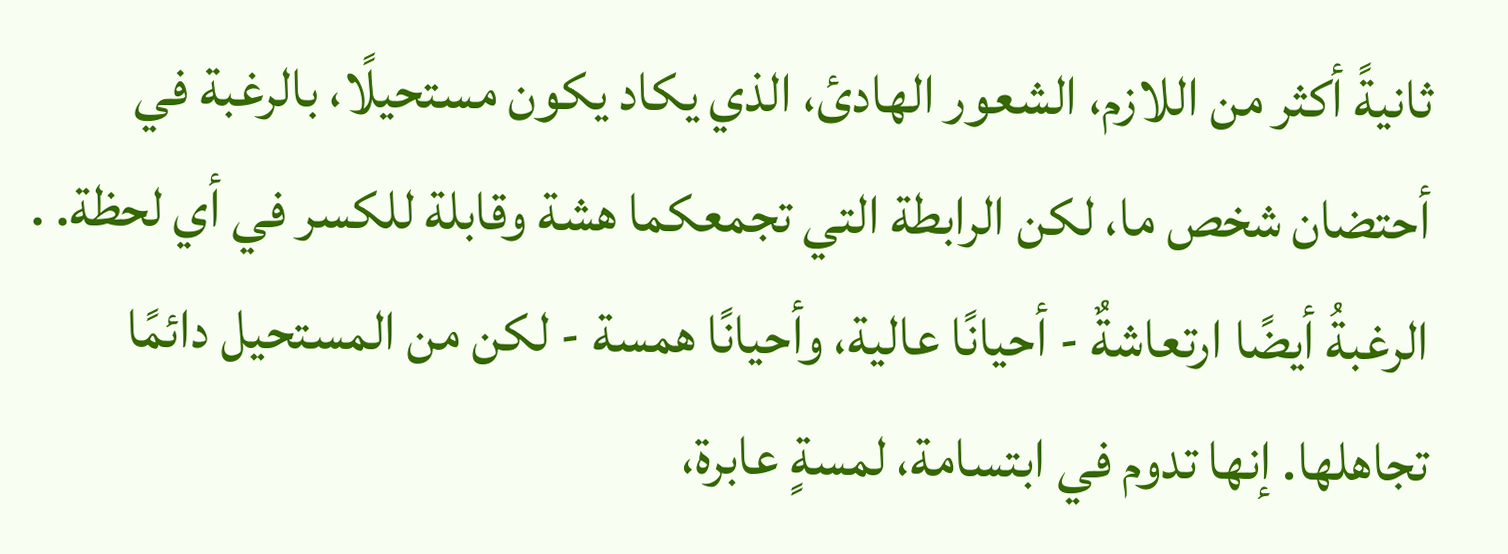ثانيةً أكثر من اللازم، الشعور الهادئ، الذي يكاد يكون مستحيلًا، بالرغبة في أحتضان شخص ما، لكن الرابطة التي تجمعكما هشة وقابلة للكسر في أي لحظة. . الرغبةُ أيضًا ارتعاشةٌ - أحيانًا عالية، وأحيانًا همسة - لكن من المستحيل دائمًا تجاهلها. إنها تدوم في ابتسامة، لمسةٍ عابرة،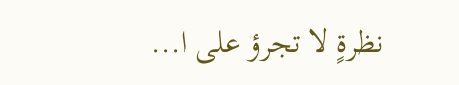نظرةٍ لا تجرؤ على ا...